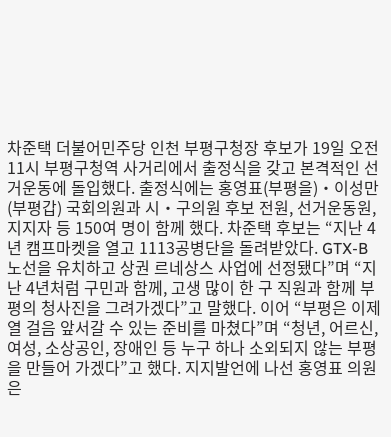차준택 더불어민주당 인천 부평구청장 후보가 19일 오전 11시 부평구청역 사거리에서 출정식을 갖고 본격적인 선거운동에 돌입했다. 출정식에는 홍영표(부평을)‧이성만(부평갑) 국회의원과 시‧구의원 후보 전원, 선거운동원, 지지자 등 150여 명이 함께 했다. 차준택 후보는 “지난 4년 캠프마켓을 열고 1113공병단을 돌려받았다. GTX-B노선을 유치하고 상권 르네상스 사업에 선정됐다”며 “지난 4년처럼 구민과 함께, 고생 많이 한 구 직원과 함께 부평의 청사진을 그려가겠다”고 말했다. 이어 “부평은 이제 열 걸음 앞서갈 수 있는 준비를 마쳤다”며 “청년, 어르신, 여성, 소상공인, 장애인 등 누구 하나 소외되지 않는 부평을 만들어 가겠다”고 했다. 지지발언에 나선 홍영표 의원은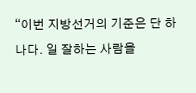“이번 지방선거의 기준은 단 하나다. 일 잘하는 사람을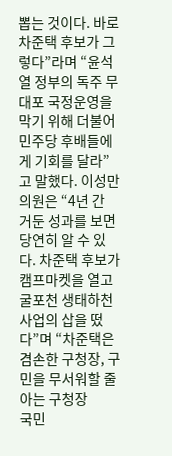뽑는 것이다. 바로 차준택 후보가 그렇다”라며 “윤석열 정부의 독주 무대포 국정운영을 막기 위해 더불어민주당 후배들에게 기회를 달라”고 말했다. 이성만 의원은 “4년 간 거둔 성과를 보면 당연히 알 수 있다. 차준택 후보가 캠프마켓을 열고 굴포천 생태하천 사업의 삽을 떴다”며 “차준택은 겸손한 구청장, 구민을 무서워할 줄 아는 구청장
국민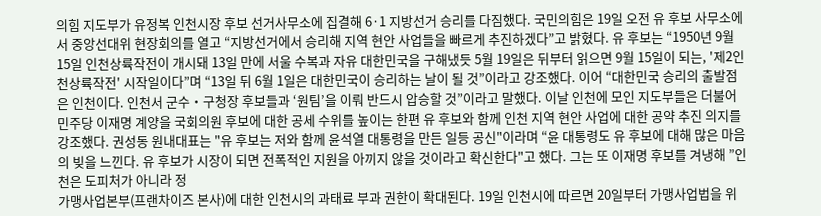의힘 지도부가 유정복 인천시장 후보 선거사무소에 집결해 6·1 지방선거 승리를 다짐했다. 국민의힘은 19일 오전 유 후보 사무소에서 중앙선대위 현장회의를 열고 “지방선거에서 승리해 지역 현안 사업들을 빠르게 추진하겠다”고 밝혔다. 유 후보는 “1950년 9월 15일 인천상륙작전이 개시돼 13일 만에 서울 수복과 자유 대한민국을 구해냈듯 5월 19일은 뒤부터 읽으면 9월 15일이 되는, '제2인천상륙작전' 시작일이다”며 “13일 뒤 6월 1일은 대한민국이 승리하는 날이 될 것”이라고 강조했다. 이어 “대한민국 승리의 출발점은 인천이다. 인천서 군수‧구청장 후보들과 ‘원팀’을 이뤄 반드시 압승할 것”이라고 말했다. 이날 인천에 모인 지도부들은 더불어민주당 이재명 계양을 국회의원 후보에 대한 공세 수위를 높이는 한편 유 후보와 함께 인천 지역 현안 사업에 대한 공약 추진 의지를 강조했다. 권성동 원내대표는 "유 후보는 저와 함께 윤석열 대통령을 만든 일등 공신"이라며 “윤 대통령도 유 후보에 대해 많은 마음의 빚을 느낀다. 유 후보가 시장이 되면 전폭적인 지원을 아끼지 않을 것이라고 확신한다"고 했다. 그는 또 이재명 후보를 겨냉해 ”인천은 도피처가 아니라 정
가맹사업본부(프랜차이즈 본사)에 대한 인천시의 과태료 부과 권한이 확대된다. 19일 인천시에 따르면 20일부터 가맹사업법을 위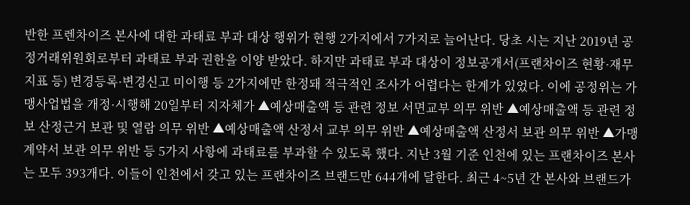반한 프렌차이즈 본사에 대한 과태료 부과 대상 행위가 현행 2가지에서 7가지로 늘어난다. 당초 시는 지난 2019년 공정거래위원회로부터 과태료 부과 권한을 이양 받았다. 하지만 과태료 부과 대상이 정보공개서(프랜차이즈 현황·재무지표 등) 변경등록·변경신고 미이행 등 2가지에만 한정돼 적극적인 조사가 어렵다는 한계가 있었다. 이에 공정위는 가맹사업법을 개정·시행해 20일부터 지자체가 ▲예상매출액 등 관련 정보 서면교부 의무 위반 ▲예상매출액 등 관련 정보 산정근거 보관 및 열람 의무 위반 ▲예상매출액 산정서 교부 의무 위반 ▲예상매출액 산정서 보관 의무 위반 ▲가맹계약서 보관 의무 위반 등 5가지 사항에 과태료를 부과할 수 있도록 했다. 지난 3월 기준 인천에 있는 프랜차이즈 본사는 모두 393개다. 이들이 인천에서 갖고 있는 프랜차이즈 브랜드만 644개에 달한다. 최근 4~5년 간 본사와 브랜드가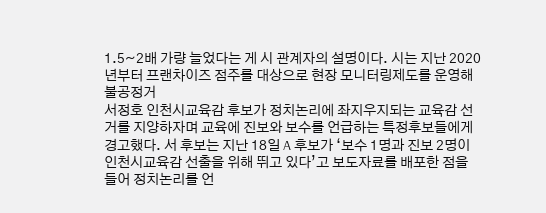1.5~2배 가량 늘었다는 게 시 관계자의 설명이다. 시는 지난 2020년부터 프랜차이즈 점주를 대상으로 현장 모니터링제도를 운영해 불공정거
서정호 인천시교육감 후보가 정치논리에 좌지우지되는 교육감 선거를 지양하자며 교육에 진보와 보수를 언급하는 특정후보들에게 경고했다. 서 후보는 지난 18일 A 후보가 ‘보수 1명과 진보 2명이 인천시교육감 선출을 위해 뛰고 있다’고 보도자료를 배포한 점을 들어 정치논리를 언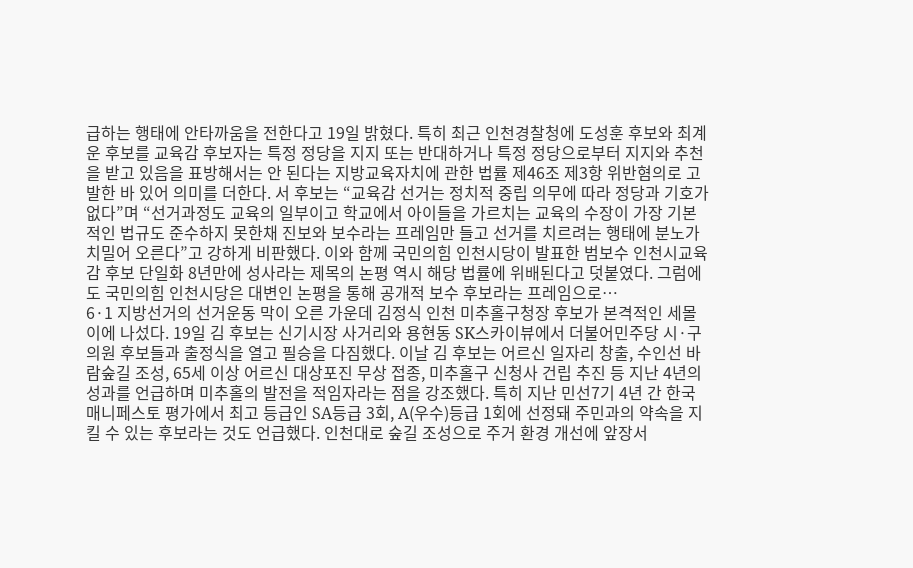급하는 행태에 안타까움을 전한다고 19일 밝혔다. 특히 최근 인천경찰청에 도성훈 후보와 최계운 후보를 교육감 후보자는 특정 정당을 지지 또는 반대하거나 특정 정당으로부터 지지와 추천을 받고 있음을 표방해서는 안 된다는 지방교육자치에 관한 법률 제46조 제3항 위반혐의로 고발한 바 있어 의미를 더한다. 서 후보는 “교육감 선거는 정치적 중립 의무에 따라 정당과 기호가 없다”며 “선거과정도 교육의 일부이고 학교에서 아이들을 가르치는 교육의 수장이 가장 기본적인 법규도 준수하지 못한채 진보와 보수라는 프레임만 들고 선거를 치르려는 행태에 분노가 치밀어 오른다”고 강하게 비판했다. 이와 함께 국민의힘 인천시당이 발표한 범보수 인천시교육감 후보 단일화 8년만에 성사라는 제목의 논평 역시 해당 법률에 위배된다고 덧붙였다. 그럼에도 국민의힘 인천시당은 대변인 논평을 통해 공개적 보수 후보라는 프레임으로…
6·1 지방선거의 선거운동 막이 오른 가운데 김정식 인천 미추홀구청장 후보가 본격적인 세몰이에 나섰다. 19일 김 후보는 신기시장 사거리와 용현동 SK스카이뷰에서 더불어민주당 시·구의원 후보들과 출정식을 열고 필승을 다짐했다. 이날 김 후보는 어르신 일자리 창출, 수인선 바람숲길 조성, 65세 이상 어르신 대상포진 무상 접종, 미추홀구 신청사 건립 추진 등 지난 4년의 성과를 언급하며 미추홀의 발전을 적임자라는 점을 강조했다. 특히 지난 민선7기 4년 간 한국 매니페스토 평가에서 최고 등급인 SA등급 3회, A(우수)등급 1회에 선정돼 주민과의 약속을 지킬 수 있는 후보라는 것도 언급했다. 인천대로 숲길 조성으로 주거 환경 개선에 앞장서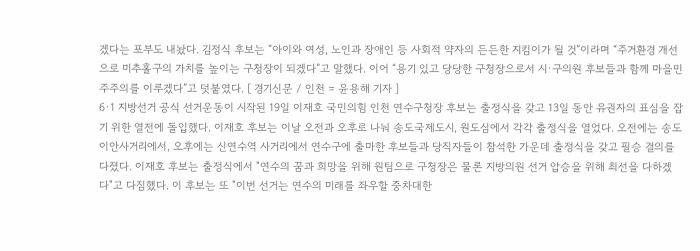겠다는 포부도 내놨다. 김정식 후보는 “아이와 여성, 노인과 장애인 등 사회적 약자의 든든한 지킴이가 될 것”이라며 “주거환경 개선으로 미추홀구의 가치를 높이는 구청장이 되겠다”고 말했다. 이어 “용기 있고 당당한 구청장으로서 시·구의원 후보들과 함께 마을민주주의를 이루겠다”고 덧붙였다. [ 경기신문 / 인천 = 윤용해 기자 ]
6·1 지방선거 공식 선거운동이 시작된 19일 이재호 국민의힘 인천 연수구청장 후보는 출정식을 갖고 13일 동안 유권자의 표심을 잡기 위한 열전에 돌입했다. 이재호 후보는 이날 오전과 오후로 나눠 송도국제도시, 원도심에서 각각 출정식을 열었다. 오전에는 송도 이안사거리에서, 오후에는 신연수역 사거리에서 연수구에 출마한 후보들과 당직자들이 참석한 가운데 출정식을 갖고 필승 결의를 다졌다. 이재호 후보는 출정식에서 "연수의 꿈과 희망을 위해 원팀으로 구청장은 물론 지방의원 선거 압승을 위해 최선을 다하겠다"고 다짐했다. 이 후보는 또 "이번 선거는 연수의 미래를 좌우할 중차대한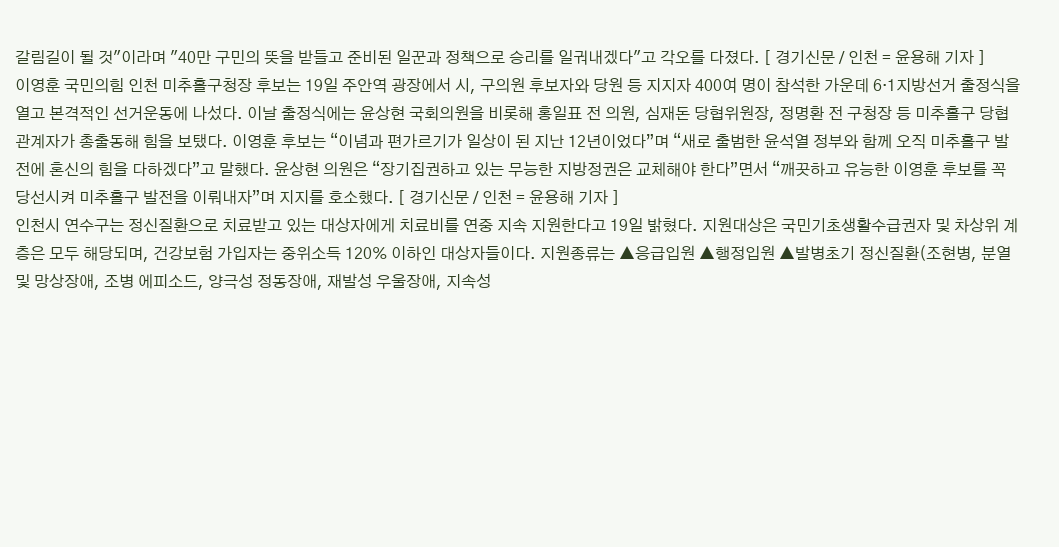갈림길이 될 것"이라며 "40만 구민의 뜻을 받들고 준비된 일꾼과 정책으로 승리를 일궈내겠다"고 각오를 다졌다. [ 경기신문 / 인천 = 윤용해 기자 ]
이영훈 국민의힘 인천 미추홀구청장 후보는 19일 주안역 광장에서 시, 구의원 후보자와 당원 등 지지자 400여 명이 참석한 가운데 6·1지방선거 출정식을 열고 본격적인 선거운동에 나섰다. 이날 출정식에는 윤상현 국회의원을 비롯해 홍일표 전 의원, 심재돈 당협위원장, 정명환 전 구청장 등 미추홀구 당협 관계자가 총출동해 힘을 보탰다. 이영훈 후보는 “이념과 편가르기가 일상이 된 지난 12년이었다”며 “새로 출범한 윤석열 정부와 함께 오직 미추홀구 발전에 혼신의 힘을 다하겠다”고 말했다. 윤상현 의원은 “장기집권하고 있는 무능한 지방정권은 교체해야 한다”면서 “깨끗하고 유능한 이영훈 후보를 꼭 당선시켜 미추홀구 발전을 이뤄내자”며 지지를 호소했다. [ 경기신문 / 인천 = 윤용해 기자 ]
인천시 연수구는 정신질환으로 치료받고 있는 대상자에게 치료비를 연중 지속 지원한다고 19일 밝혔다. 지원대상은 국민기초생활수급권자 및 차상위 계층은 모두 해당되며, 건강보험 가입자는 중위소득 120% 이하인 대상자들이다. 지원종류는 ▲응급입원 ▲행정입원 ▲발병초기 정신질환(조현병, 분열 및 망상장애, 조병 에피소드, 양극성 정동장애, 재발성 우울장애, 지속성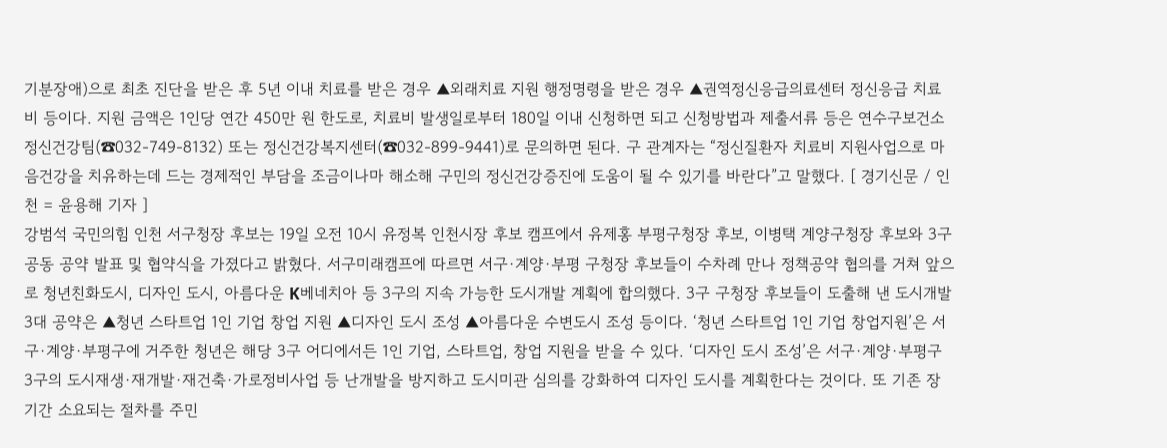기분장애)으로 최초 진단을 받은 후 5년 이내 치료를 받은 경우 ▲외래치료 지원 행정명령을 받은 경우 ▲권역정신응급의료센터 정신응급 치료비 등이다. 지원 금액은 1인당 연간 450만 원 한도로, 치료비 발생일로부터 180일 이내 신청하면 되고 신청방법과 제출서류 등은 연수구보건소 정신건강팀(☎032-749-8132) 또는 정신건강복지센터(☎032-899-9441)로 문의하면 된다. 구 관계자는 “정신질환자 치료비 지원사업으로 마음건강을 치유하는데 드는 경제적인 부담을 조금이나마 해소해 구민의 정신건강증진에 도움이 될 수 있기를 바란다”고 말했다. [ 경기신문 / 인천 = 윤용해 기자 ]
강범석 국민의힘 인천 서구청장 후보는 19일 오전 10시 유정복 인천시장 후보 캠프에서 유제홍 부평구청장 후보, 이병택 계양구청장 후보와 3구 공동 공약 발표 및 협약식을 가졌다고 밝혔다. 서구미래캠프에 따르면 서구·계양·부평 구청장 후보들이 수차례 만나 정책공약 협의를 거쳐 앞으로 청년친화도시, 디자인 도시, 아름다운 K베네치아 등 3구의 지속 가능한 도시개발 계획에 합의했다. 3구 구청장 후보들이 도출해 낸 도시개발 3대 공약은 ▲청년 스타트업 1인 기업 창업 지원 ▲디자인 도시 조성 ▲아름다운 수변도시 조성 등이다. ‘청년 스타트업 1인 기업 창업지원’은 서구·계양·부평구에 거주한 청년은 해당 3구 어디에서든 1인 기업, 스타트업, 창업 지원을 받을 수 있다. ‘디자인 도시 조성’은 서구·계양·부평구 3구의 도시재생·재개발·재건축·가로정비사업 등 난개발을 방지하고 도시미관 심의를 강화하여 디자인 도시를 계획한다는 것이다. 또 기존 장기간 소요되는 절차를 주민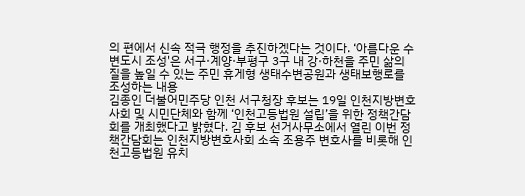의 편에서 신속 적극 행정을 추진하겠다는 것이다. ‘아름다운 수변도시 조성'은 서구·계양·부평구 3구 내 강·하천을 주민 삶의 질을 높일 수 있는 주민 휴게형 생태수변공원과 생태보행로를 조성하는 내용
김종인 더불어민주당 인천 서구청장 후보는 19일 인천지방변호사회 및 시민단체와 함께 ‘인천고등법원 설립’을 위한 정책간담회를 개최했다고 밝혔다. 김 후보 선거사무소에서 열린 이번 정책간담회는 인천지방변호사회 소속 조용주 변호사를 비롯해 인천고등법원 유치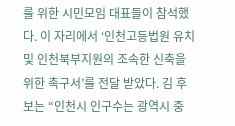를 위한 시민모임 대표들이 참석했다. 이 자리에서 ‘인천고등법원 유치 및 인천북부지원의 조속한 신축을 위한 촉구서’를 전달 받았다. 김 후보는 “인천시 인구수는 광역시 중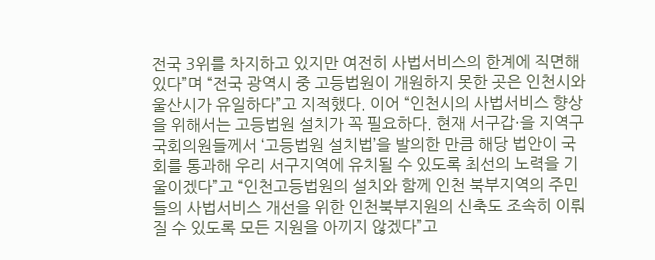전국 3위를 차지하고 있지만 여전히 사법서비스의 한계에 직면해 있다”며 “전국 광역시 중 고등법원이 개원하지 못한 곳은 인천시와 울산시가 유일하다”고 지적했다. 이어 “인천시의 사법서비스 향상을 위해서는 고등법원 설치가 꼭 필요하다. 현재 서구갑·을 지역구 국회의원들께서 ‘고등법원 설치법’을 발의한 만큼 해당 법안이 국회를 통과해 우리 서구지역에 유치될 수 있도록 최선의 노력을 기울이겠다”고 “인천고등법원의 설치와 함께 인천 북부지역의 주민들의 사법서비스 개선을 위한 인천북부지원의 신축도 조속히 이뤄질 수 있도록 모든 지원을 아끼지 않겠다”고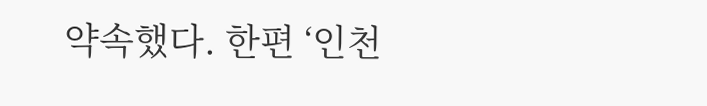약속했다. 한편 ‘인천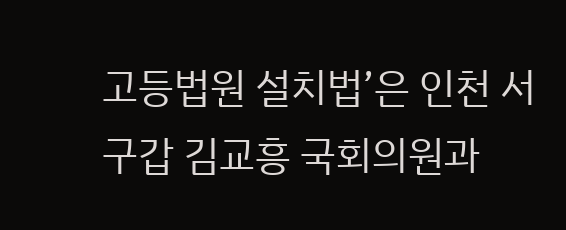고등법원 설치법’은 인천 서구갑 김교흥 국회의원과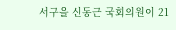서구을 신동근 국회의원이 21